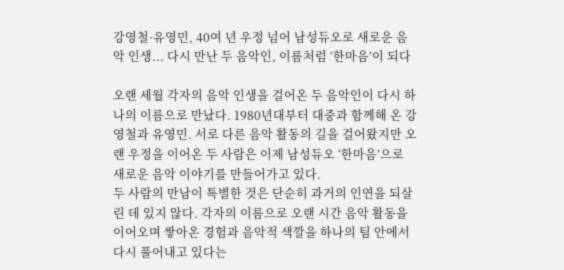강영철·유영민, 40여 년 우정 넘어 남성듀오로 새로운 음악 인생... 다시 만난 두 음악인, 이름처럼 ‘한마음’이 되다

오랜 세월 각자의 음악 인생을 걸어온 두 음악인이 다시 하나의 이름으로 만났다. 1980년대부터 대중과 함께해 온 강영철과 유영민. 서로 다른 음악 활동의 길을 걸어왔지만 오랜 우정을 이어온 두 사람은 이제 남성듀오 ‘한마음’으로 새로운 음악 이야기를 만들어가고 있다.
두 사람의 만남이 특별한 것은 단순히 과거의 인연을 되살린 데 있지 않다. 각자의 이름으로 오랜 시간 음악 활동을 이어오며 쌓아온 경험과 음악적 색깔을 하나의 팀 안에서 다시 풀어내고 있다는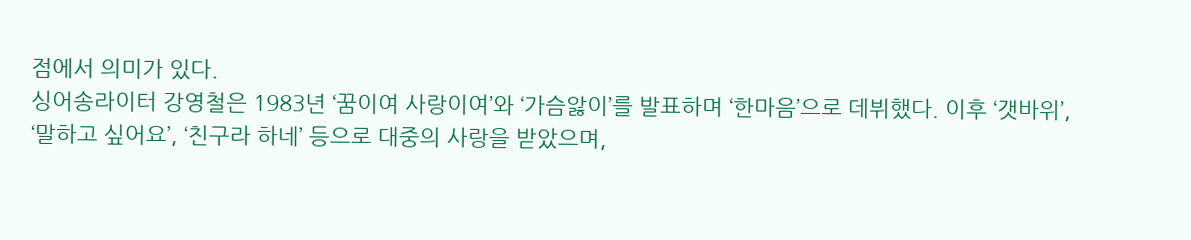점에서 의미가 있다.
싱어송라이터 강영철은 1983년 ‘꿈이여 사랑이여’와 ‘가슴앓이’를 발표하며 ‘한마음’으로 데뷔했다. 이후 ‘갯바위’, ‘말하고 싶어요’, ‘친구라 하네’ 등으로 대중의 사랑을 받았으며,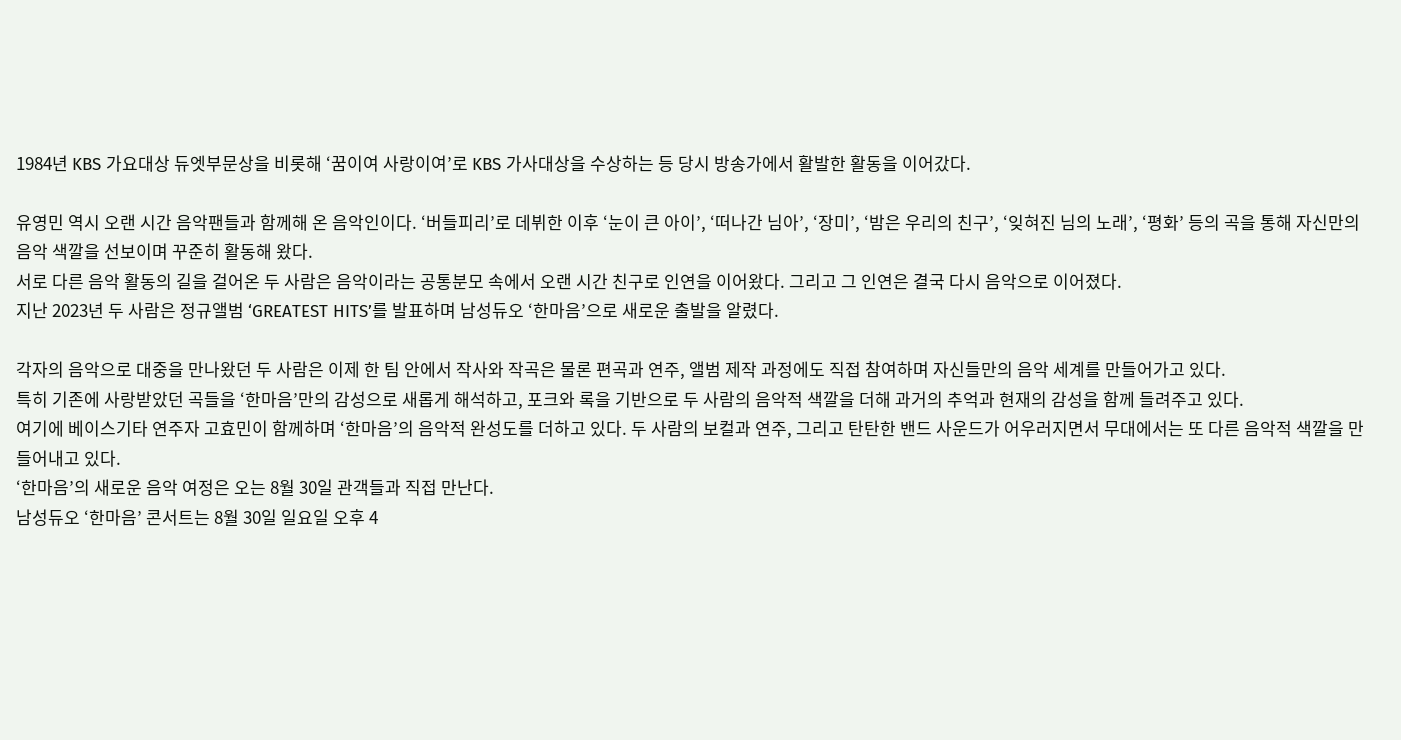1984년 KBS 가요대상 듀엣부문상을 비롯해 ‘꿈이여 사랑이여’로 KBS 가사대상을 수상하는 등 당시 방송가에서 활발한 활동을 이어갔다.

유영민 역시 오랜 시간 음악팬들과 함께해 온 음악인이다. ‘버들피리’로 데뷔한 이후 ‘눈이 큰 아이’, ‘떠나간 님아’, ‘장미’, ‘밤은 우리의 친구’, ‘잊혀진 님의 노래’, ‘평화’ 등의 곡을 통해 자신만의 음악 색깔을 선보이며 꾸준히 활동해 왔다.
서로 다른 음악 활동의 길을 걸어온 두 사람은 음악이라는 공통분모 속에서 오랜 시간 친구로 인연을 이어왔다. 그리고 그 인연은 결국 다시 음악으로 이어졌다.
지난 2023년 두 사람은 정규앨범 ‘GREATEST HITS’를 발표하며 남성듀오 ‘한마음’으로 새로운 출발을 알렸다.

각자의 음악으로 대중을 만나왔던 두 사람은 이제 한 팀 안에서 작사와 작곡은 물론 편곡과 연주, 앨범 제작 과정에도 직접 참여하며 자신들만의 음악 세계를 만들어가고 있다.
특히 기존에 사랑받았던 곡들을 ‘한마음’만의 감성으로 새롭게 해석하고, 포크와 록을 기반으로 두 사람의 음악적 색깔을 더해 과거의 추억과 현재의 감성을 함께 들려주고 있다.
여기에 베이스기타 연주자 고효민이 함께하며 ‘한마음’의 음악적 완성도를 더하고 있다. 두 사람의 보컬과 연주, 그리고 탄탄한 밴드 사운드가 어우러지면서 무대에서는 또 다른 음악적 색깔을 만들어내고 있다.
‘한마음’의 새로운 음악 여정은 오는 8월 30일 관객들과 직접 만난다.
남성듀오 ‘한마음’ 콘서트는 8월 30일 일요일 오후 4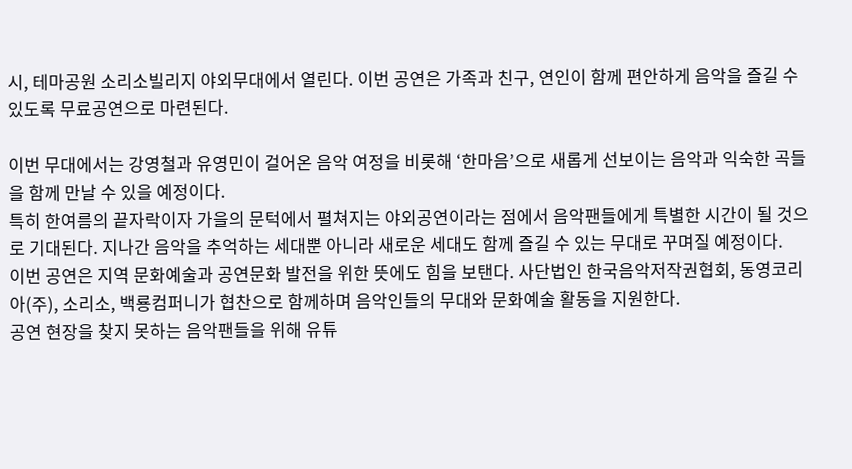시, 테마공원 소리소빌리지 야외무대에서 열린다. 이번 공연은 가족과 친구, 연인이 함께 편안하게 음악을 즐길 수 있도록 무료공연으로 마련된다.

이번 무대에서는 강영철과 유영민이 걸어온 음악 여정을 비롯해 ‘한마음’으로 새롭게 선보이는 음악과 익숙한 곡들을 함께 만날 수 있을 예정이다.
특히 한여름의 끝자락이자 가을의 문턱에서 펼쳐지는 야외공연이라는 점에서 음악팬들에게 특별한 시간이 될 것으로 기대된다. 지나간 음악을 추억하는 세대뿐 아니라 새로운 세대도 함께 즐길 수 있는 무대로 꾸며질 예정이다.
이번 공연은 지역 문화예술과 공연문화 발전을 위한 뜻에도 힘을 보탠다. 사단법인 한국음악저작권협회, 동영코리아(주), 소리소, 백룡컴퍼니가 협찬으로 함께하며 음악인들의 무대와 문화예술 활동을 지원한다.
공연 현장을 찾지 못하는 음악팬들을 위해 유튜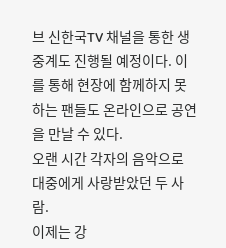브 신한국TV 채널을 통한 생중계도 진행될 예정이다. 이를 통해 현장에 함께하지 못하는 팬들도 온라인으로 공연을 만날 수 있다.
오랜 시간 각자의 음악으로 대중에게 사랑받았던 두 사람.
이제는 강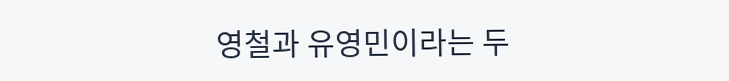영철과 유영민이라는 두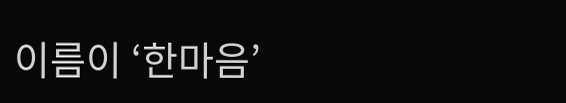이름이 ‘한마음’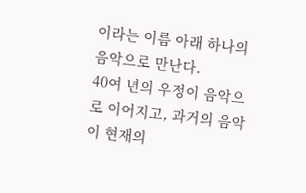이라는 이름 아래 하나의 음악으로 만난다.
40여 년의 우정이 음악으로 이어지고, 과거의 음악이 현재의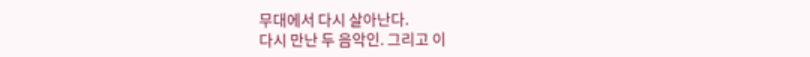무대에서 다시 살아난다.
다시 만난 두 음악인. 그리고 이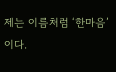제는 이름처럼 ‘한마음’이다.